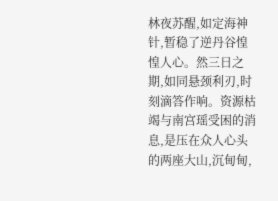林夜苏醒,如定海神针,暂稳了逆丹谷惶惶人心。然三日之期,如同悬颈利刃,时刻滴答作响。资源枯竭与南宫瑶受困的消息,是压在众人心头的两座大山,沉甸甸,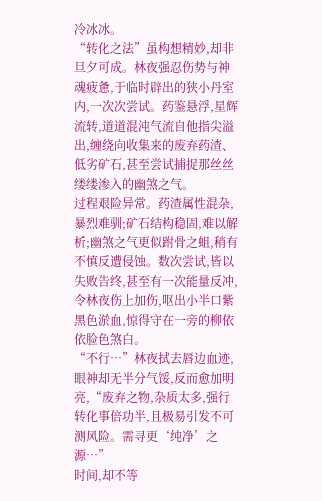冷冰冰。
“转化之法”虽构想精妙,却非旦夕可成。林夜强忍伤势与神魂疲惫,于临时辟出的狭小丹室内,一次次尝试。药鉴悬浮,星辉流转,道道混沌气流自他指尖溢出,缠绕向收集来的废弃药渣、低劣矿石,甚至尝试捕捉那丝丝缕缕渗入的幽煞之气。
过程艰险异常。药渣属性混杂,暴烈难驯;矿石结构稳固,难以解析;幽煞之气更似跗骨之蛆,稍有不慎反遭侵蚀。数次尝试,皆以失败告终,甚至有一次能量反冲,令林夜伤上加伤,呕出小半口紫黑色淤血,惊得守在一旁的柳依依脸色煞白。
“不行…”林夜拭去唇边血迹,眼神却无半分气馁,反而愈加明亮,“废弃之物,杂质太多,强行转化事倍功半,且极易引发不可测风险。需寻更‘纯净’之源…”
时间,却不等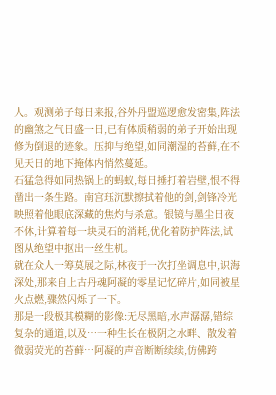人。观测弟子每日来报,谷外丹盟巡逻愈发密集,阵法的幽煞之气日盛一日,已有体质稍弱的弟子开始出现修为倒退的迹象。压抑与绝望,如同潮湿的苔藓,在不见天日的地下掩体内悄然蔓延。
石猛急得如同热锅上的蚂蚁,每日捶打着岩壁,恨不得凿出一条生路。南宫珏沉默擦拭着他的剑,剑锋冷光映照着他眼底深藏的焦灼与杀意。银镜与墨尘日夜不休,计算着每一块灵石的消耗,优化着防护阵法,试图从绝望中抠出一丝生机。
就在众人一筹莫展之际,林夜于一次打坐调息中,识海深处,那来自上古丹魂阿凝的零星记忆碎片,如同被星火点燃,骤然闪烁了一下。
那是一段极其模糊的影像:无尽黑暗,水声潺潺,错综复杂的通道,以及…一种生长在极阴之水畔、散发着微弱荧光的苔藓…阿凝的声音断断续续,仿佛跨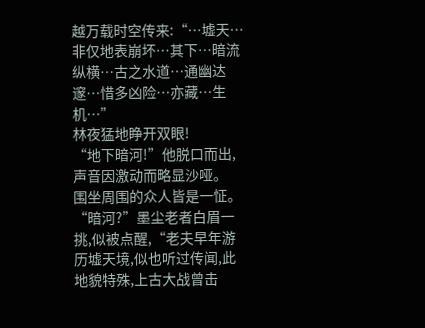越万载时空传来:“…墟天…非仅地表崩坏…其下…暗流纵横…古之水道…通幽达邃…惜多凶险…亦藏…生机…”
林夜猛地睁开双眼!
“地下暗河!”他脱口而出,声音因激动而略显沙哑。
围坐周围的众人皆是一怔。
“暗河?”墨尘老者白眉一挑,似被点醒,“老夫早年游历墟天境,似也听过传闻,此地貌特殊,上古大战曾击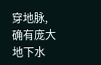穿地脉,确有庞大地下水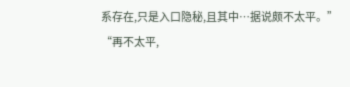系存在,只是入口隐秘,且其中…据说颇不太平。”
“再不太平,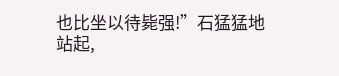也比坐以待毙强!”石猛猛地站起,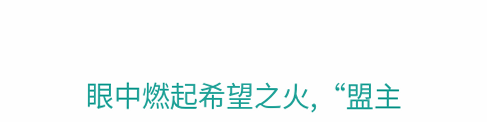眼中燃起希望之火,“盟主